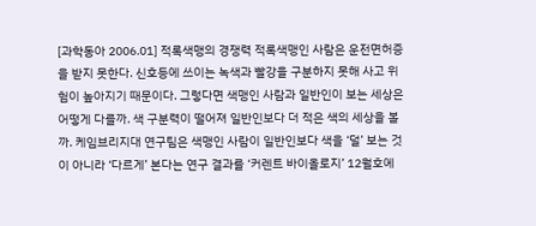[과학동아 2006.01] 적록색맹의 경쟁력 적록색맹인 사람은 운전면허증을 받지 못한다. 신호등에 쓰이는 녹색과 빨강을 구분하지 못해 사고 위험이 높아지기 때문이다. 그렇다면 색맹인 사람과 일반인이 보는 세상은 어떻게 다를까. 색 구분력이 떨어져 일반인보다 더 적은 색의 세상을 볼까. 케임브리지대 연구팀은 색맹인 사람이 일반인보다 색을 ‘덜’ 보는 것이 아니라 ‘다르게’ 본다는 연구 결과를 ‘커렌트 바이올로지’ 12월호에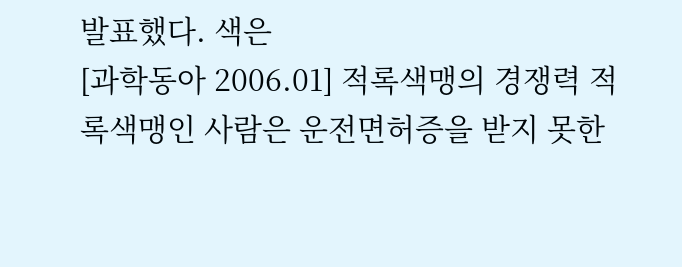발표했다. 색은
[과학동아 2006.01] 적록색맹의 경쟁력 적록색맹인 사람은 운전면허증을 받지 못한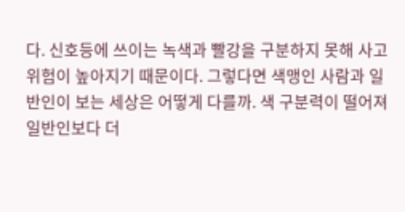다. 신호등에 쓰이는 녹색과 빨강을 구분하지 못해 사고 위험이 높아지기 때문이다. 그렇다면 색맹인 사람과 일반인이 보는 세상은 어떻게 다를까. 색 구분력이 떨어져 일반인보다 더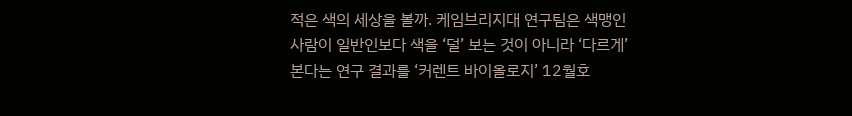적은 색의 세상을 볼까. 케임브리지대 연구팀은 색맹인 사람이 일반인보다 색을 ‘덜’ 보는 것이 아니라 ‘다르게’ 본다는 연구 결과를 ‘커렌트 바이올로지’ 12월호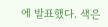에 발표했다. 색은